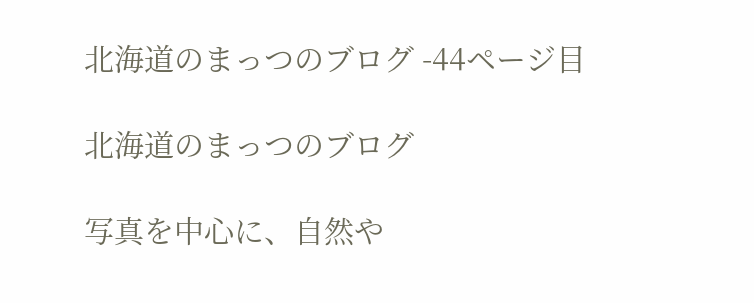北海道のまっつのブログ -44ページ目

北海道のまっつのブログ

写真を中心に、自然や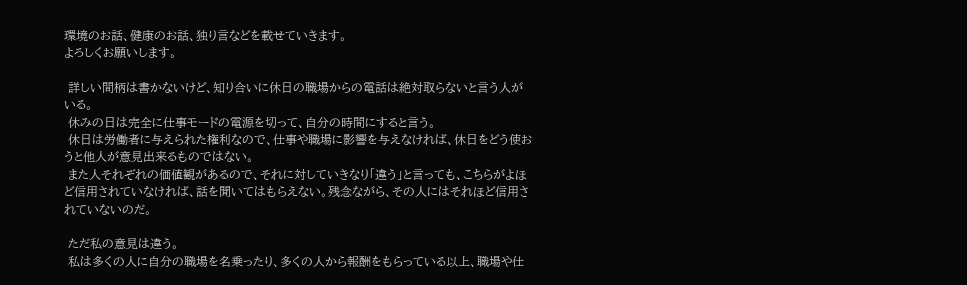環境のお話、健康のお話、独り言などを載せていきます。
よろしくお願いします。

 詳しい間柄は書かないけど、知り合いに休日の職場からの電話は絶対取らないと言う人がいる。
 休みの日は完全に仕事モードの電源を切って、自分の時間にすると言う。
 休日は労働者に与えられた権利なので、仕事や職場に影響を与えなければ、休日をどう使おうと他人が意見出来るものではない。
 また人それぞれの価値観があるので、それに対していきなり「違う」と言っても、こちらがよほど信用されていなければ、話を聞いてはもらえない。残念ながら、その人にはそれほど信用されていないのだ。

 ただ私の意見は違う。
 私は多くの人に自分の職場を名乗ったり、多くの人から報酬をもらっている以上、職場や仕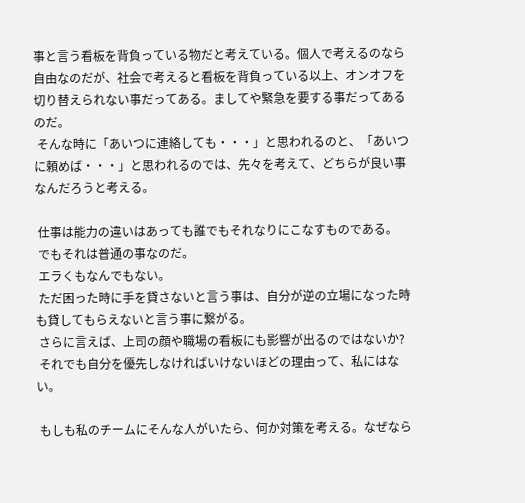事と言う看板を背負っている物だと考えている。個人で考えるのなら自由なのだが、社会で考えると看板を背負っている以上、オンオフを切り替えられない事だってある。ましてや緊急を要する事だってあるのだ。
 そんな時に「あいつに連絡しても・・・」と思われるのと、「あいつに頼めば・・・」と思われるのでは、先々を考えて、どちらが良い事なんだろうと考える。

 仕事は能力の違いはあっても誰でもそれなりにこなすものである。
 でもそれは普通の事なのだ。
 エラくもなんでもない。
 ただ困った時に手を貸さないと言う事は、自分が逆の立場になった時も貸してもらえないと言う事に繋がる。
 さらに言えば、上司の顔や職場の看板にも影響が出るのではないか?
 それでも自分を優先しなければいけないほどの理由って、私にはない。

 もしも私のチームにそんな人がいたら、何か対策を考える。なぜなら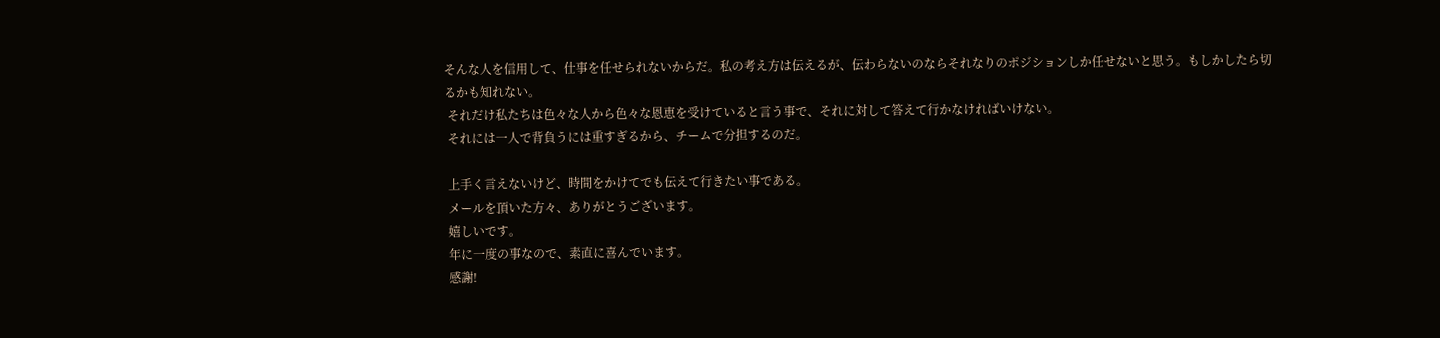そんな人を信用して、仕事を任せられないからだ。私の考え方は伝えるが、伝わらないのならそれなりのポジションしか任せないと思う。もしかしたら切るかも知れない。
 それだけ私たちは色々な人から色々な恩恵を受けていると言う事で、それに対して答えて行かなければいけない。
 それには一人で背負うには重すぎるから、チームで分担するのだ。

 上手く言えないけど、時間をかけてでも伝えて行きたい事である。
 メールを頂いた方々、ありがとうございます。
 嬉しいです。
 年に一度の事なので、素直に喜んでいます。
 感謝!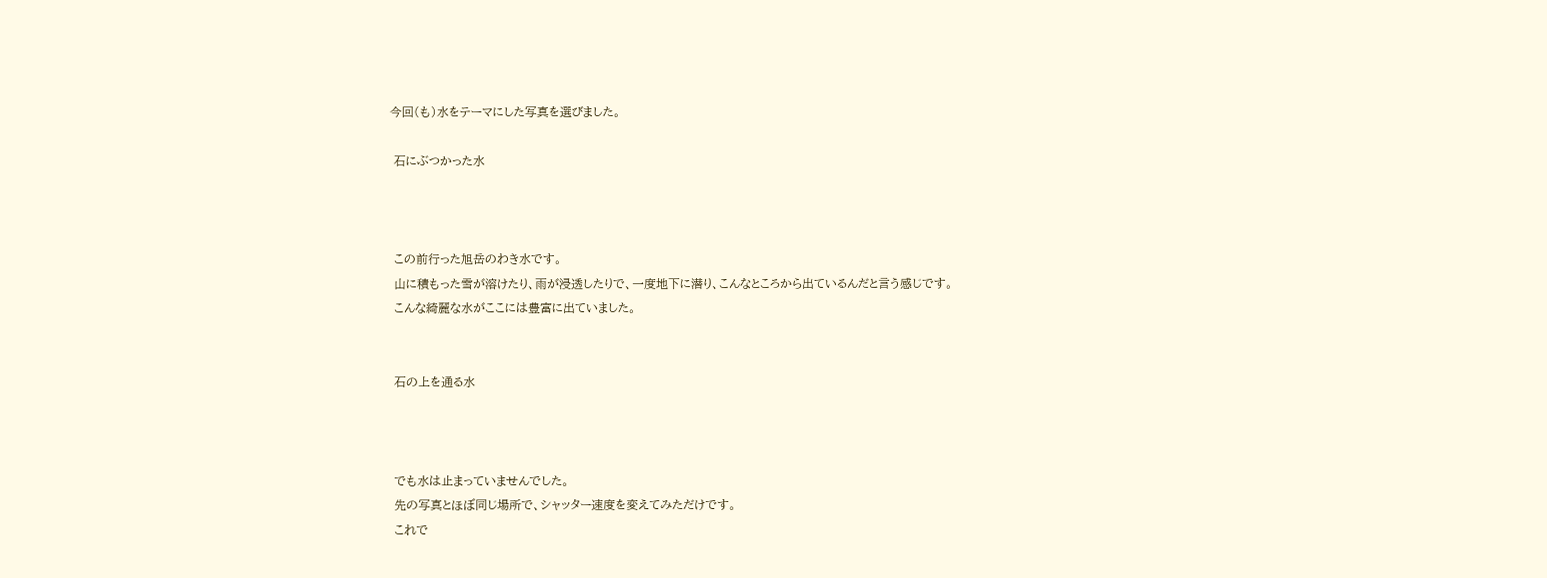今回(も)水をテーマにした写真を選びました。

 石にぶつかった水



 この前行った旭岳のわき水です。
 山に積もった雪が溶けたり、雨が浸透したりで、一度地下に潜り、こんなところから出ているんだと言う感じです。
 こんな綺麗な水がここには豊富に出ていました。


 石の上を通る水



 でも水は止まっていませんでした。
 先の写真とほぼ同じ場所で、シャッター速度を変えてみただけです。
 これで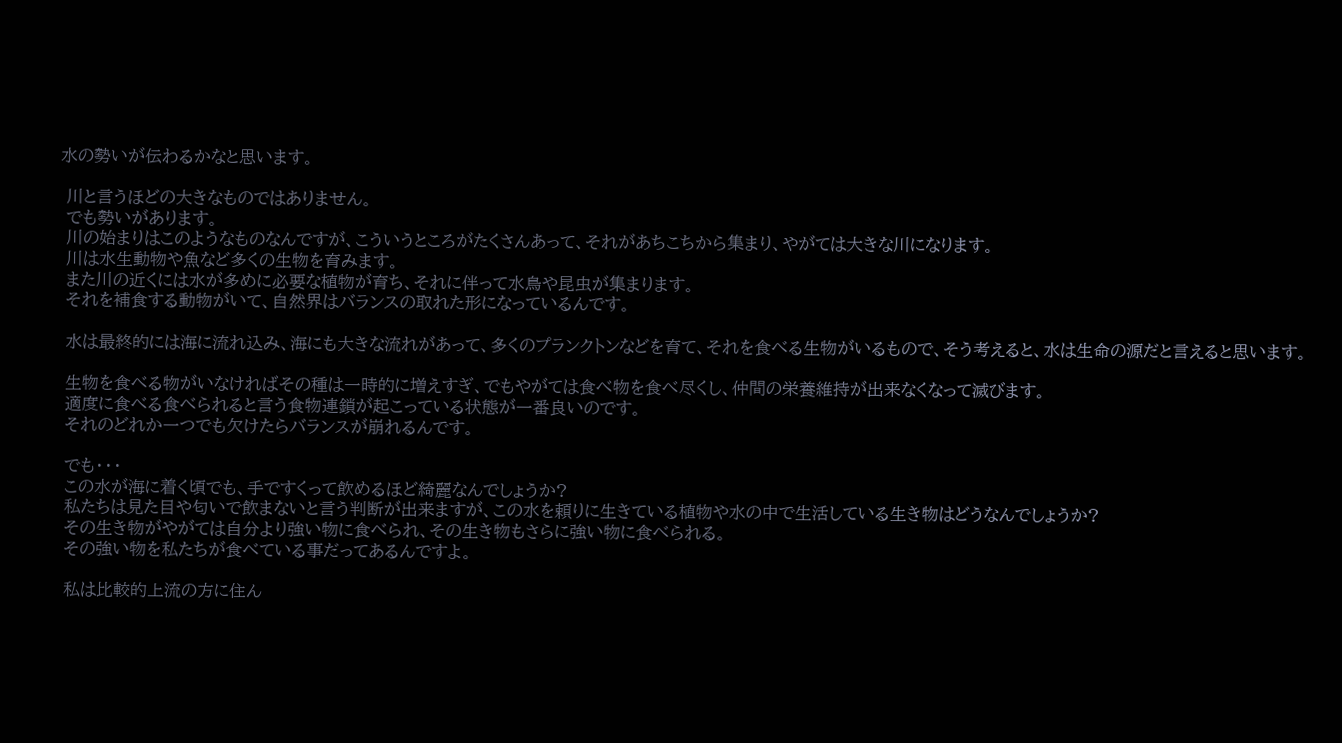水の勢いが伝わるかなと思います。

 川と言うほどの大きなものではありません。
 でも勢いがあります。
 川の始まりはこのようなものなんですが、こういうところがたくさんあって、それがあちこちから集まり、やがては大きな川になります。
 川は水生動物や魚など多くの生物を育みます。
 また川の近くには水が多めに必要な植物が育ち、それに伴って水鳥や昆虫が集まります。
 それを補食する動物がいて、自然界はバランスの取れた形になっているんです。

 水は最終的には海に流れ込み、海にも大きな流れがあって、多くのプランクトンなどを育て、それを食べる生物がいるもので、そう考えると、水は生命の源だと言えると思います。

 生物を食べる物がいなければその種は一時的に増えすぎ、でもやがては食べ物を食べ尽くし、仲間の栄養維持が出来なくなって滅びます。
 適度に食べる食べられると言う食物連鎖が起こっている状態が一番良いのです。
 それのどれか一つでも欠けたらバランスが崩れるんです。

 でも・・・
 この水が海に着く頃でも、手ですくって飲めるほど綺麗なんでしょうか?
 私たちは見た目や匂いで飲まないと言う判断が出来ますが、この水を頼りに生きている植物や水の中で生活している生き物はどうなんでしょうか?
 その生き物がやがては自分より強い物に食べられ、その生き物もさらに強い物に食べられる。
 その強い物を私たちが食べている事だってあるんですよ。

 私は比較的上流の方に住ん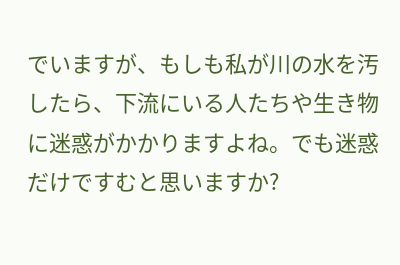でいますが、もしも私が川の水を汚したら、下流にいる人たちや生き物に迷惑がかかりますよね。でも迷惑だけですむと思いますか?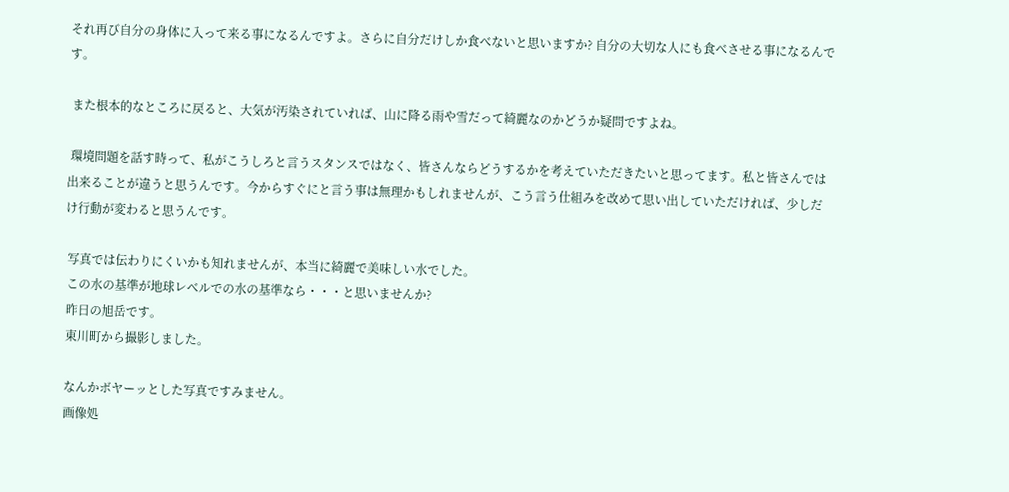それ再び自分の身体に入って来る事になるんですよ。さらに自分だけしか食べないと思いますか? 自分の大切な人にも食べさせる事になるんです。

 また根本的なところに戻ると、大気が汚染されていれば、山に降る雨や雪だって綺麗なのかどうか疑問ですよね。

 環境問題を話す時って、私がこうしろと言うスタンスではなく、皆さんならどうするかを考えていただきたいと思ってます。私と皆さんでは出来ることが違うと思うんです。今からすぐにと言う事は無理かもしれませんが、こう言う仕組みを改めて思い出していただければ、少しだけ行動が変わると思うんです。

 写真では伝わりにくいかも知れませんが、本当に綺麗で美味しい水でした。
 この水の基準が地球レベルでの水の基準なら・・・と思いませんか?
 昨日の旭岳です。
 東川町から撮影しました。

 なんかボヤーッとした写真ですみません。
 画像処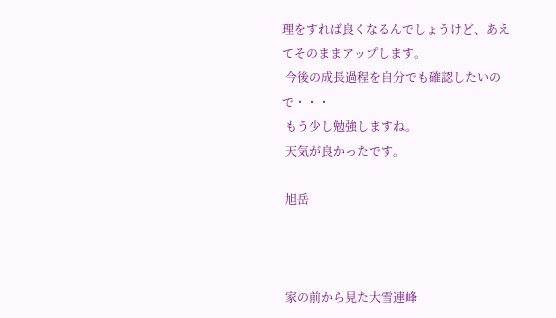理をすれば良くなるんでしょうけど、あえてそのままアップします。
 今後の成長過程を自分でも確認したいので・・・
 もう少し勉強しますね。
 天気が良かったです。

 旭岳



 家の前から見た大雪連峰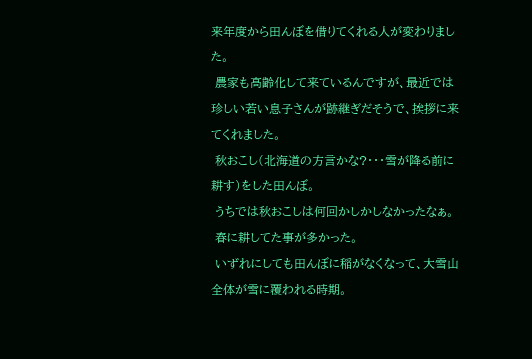来年度から田んぼを借りてくれる人が変わりました。
 農家も高齢化して来ているんですが、最近では珍しい若い息子さんが跡継ぎだそうで、挨拶に来てくれました。
 秋おこし(北海道の方言かな?・・・雪が降る前に耕す)をした田んぼ。
 うちでは秋おこしは何回かしかしなかったなぁ。
 春に耕してた事が多かった。
 いずれにしても田んぼに稲がなくなって、大雪山全体が雪に覆われる時期。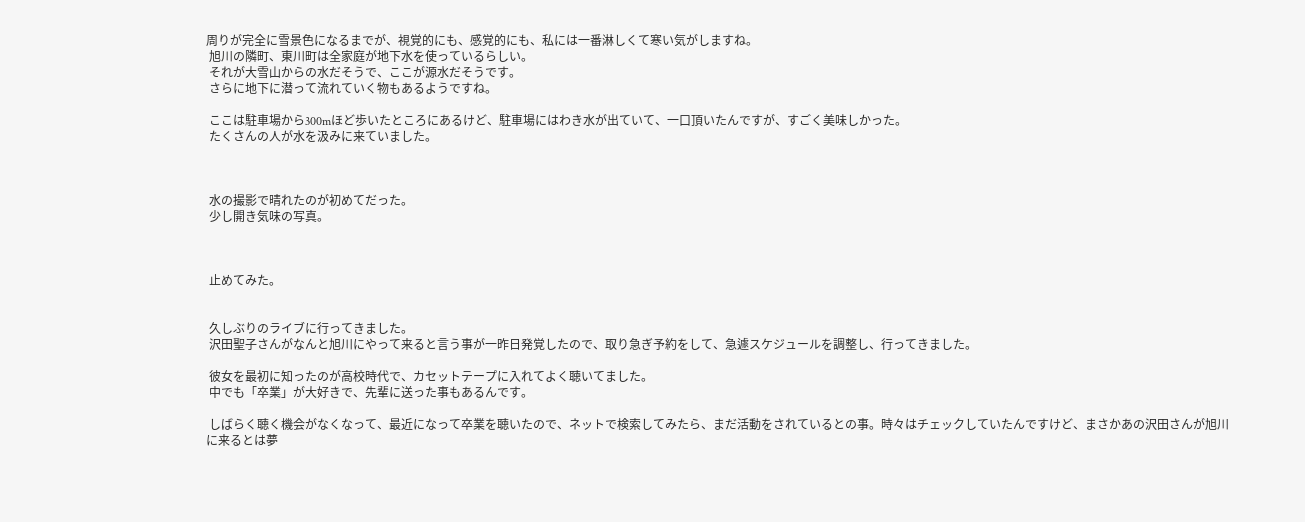周りが完全に雪景色になるまでが、視覚的にも、感覚的にも、私には一番淋しくて寒い気がしますね。
 旭川の隣町、東川町は全家庭が地下水を使っているらしい。
 それが大雪山からの水だそうで、ここが源水だそうです。
 さらに地下に潜って流れていく物もあるようですね。

 ここは駐車場から300mほど歩いたところにあるけど、駐車場にはわき水が出ていて、一口頂いたんですが、すごく美味しかった。
 たくさんの人が水を汲みに来ていました。



 水の撮影で晴れたのが初めてだった。
 少し開き気味の写真。



 止めてみた。


 久しぶりのライブに行ってきました。
 沢田聖子さんがなんと旭川にやって来ると言う事が一昨日発覚したので、取り急ぎ予約をして、急遽スケジュールを調整し、行ってきました。

 彼女を最初に知ったのが高校時代で、カセットテープに入れてよく聴いてました。
 中でも「卒業」が大好きで、先輩に送った事もあるんです。

 しばらく聴く機会がなくなって、最近になって卒業を聴いたので、ネットで検索してみたら、まだ活動をされているとの事。時々はチェックしていたんですけど、まさかあの沢田さんが旭川に来るとは夢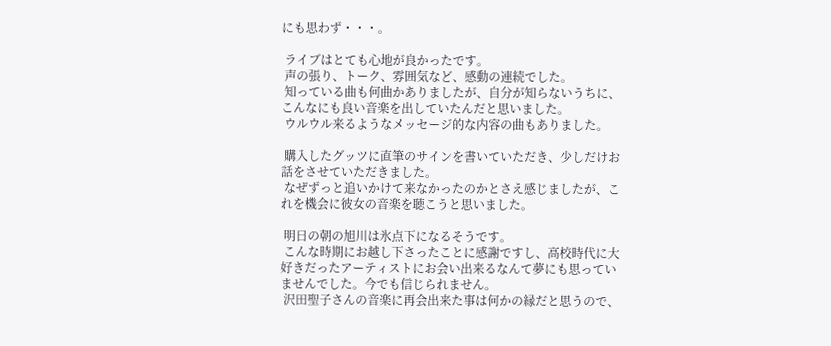にも思わず・・・。

 ライブはとても心地が良かったです。
 声の張り、トーク、雰囲気など、感動の連続でした。
 知っている曲も何曲かありましたが、自分が知らないうちに、こんなにも良い音楽を出していたんだと思いました。
 ウルウル来るようなメッセージ的な内容の曲もありました。

 購入したグッツに直筆のサインを書いていただき、少しだけお話をさせていただきました。
 なぜずっと追いかけて来なかったのかとさえ感じましたが、これを機会に彼女の音楽を聴こうと思いました。

 明日の朝の旭川は氷点下になるそうです。
 こんな時期にお越し下さったことに感謝ですし、高校時代に大好きだったアーティストにお会い出来るなんて夢にも思っていませんでした。今でも信じられません。
 沢田聖子さんの音楽に再会出来た事は何かの縁だと思うので、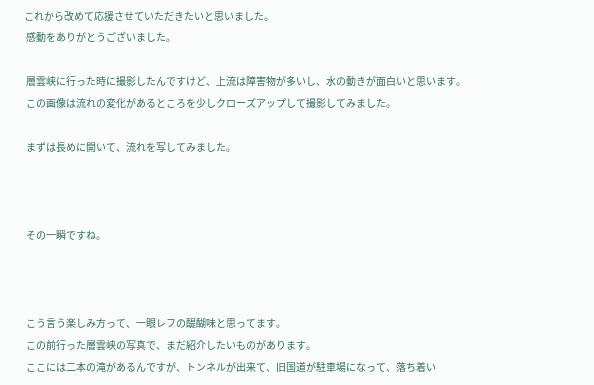これから改めて応援させていただきたいと思いました。
 感動をありがとうございました。

 層雲峡に行った時に撮影したんですけど、上流は障害物が多いし、水の動きが面白いと思います。
 この画像は流れの変化があるところを少しクローズアップして撮影してみました。

 まずは長めに開いて、流れを写してみました。



 その一瞬ですね。



 こう言う楽しみ方って、一眼レフの醍醐味と思ってます。
 この前行った層雲峡の写真で、まだ紹介したいものがあります。
 ここには二本の滝があるんですが、トンネルが出来て、旧国道が駐車場になって、落ち着い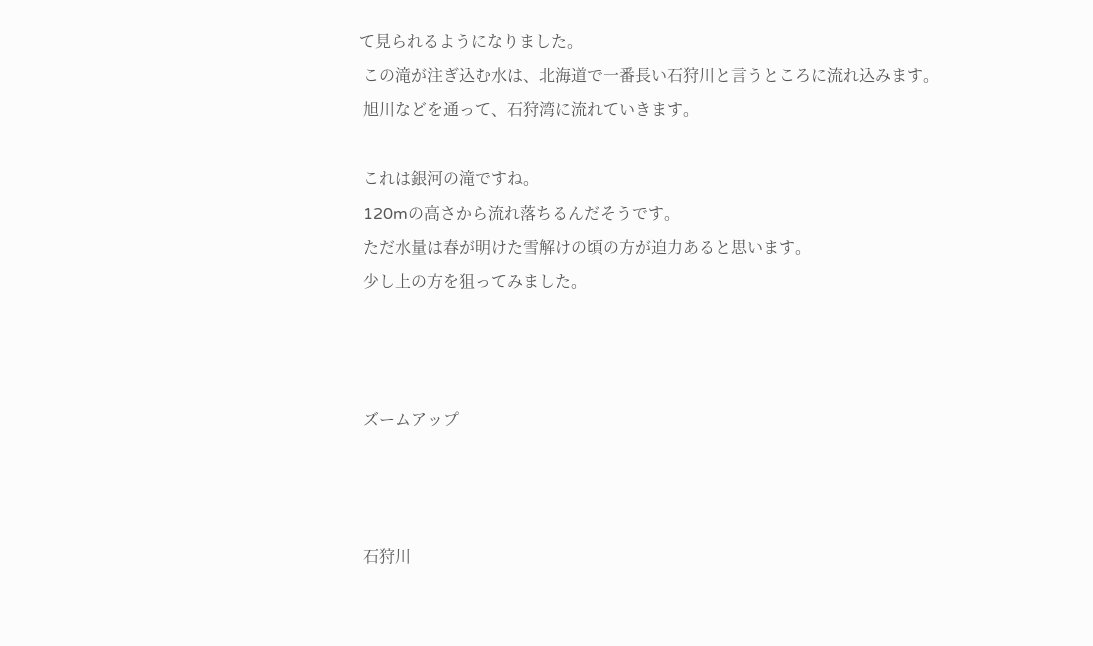て見られるようになりました。
 この滝が注ぎ込む水は、北海道で一番長い石狩川と言うところに流れ込みます。
 旭川などを通って、石狩湾に流れていきます。

 これは銀河の滝ですね。
 120mの高さから流れ落ちるんだそうです。
 ただ水量は春が明けた雪解けの頃の方が迫力あると思います。
 少し上の方を狙ってみました。



 ズームアップ



 石狩川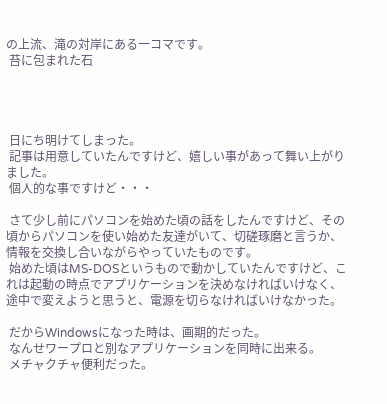の上流、滝の対岸にある一コマです。
 苔に包まれた石




 日にち明けてしまった。
 記事は用意していたんですけど、嬉しい事があって舞い上がりました。
 個人的な事ですけど・・・

 さて少し前にパソコンを始めた頃の話をしたんですけど、その頃からパソコンを使い始めた友達がいて、切磋琢磨と言うか、情報を交換し合いながらやっていたものです。
 始めた頃はMS-DOSというもので動かしていたんですけど、これは起動の時点でアプリケーションを決めなければいけなく、途中で変えようと思うと、電源を切らなければいけなかった。

 だからWindowsになった時は、画期的だった。
 なんせワープロと別なアプリケーションを同時に出来る。
 メチャクチャ便利だった。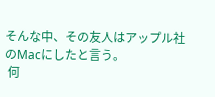そんな中、その友人はアップル社のMacにしたと言う。
 何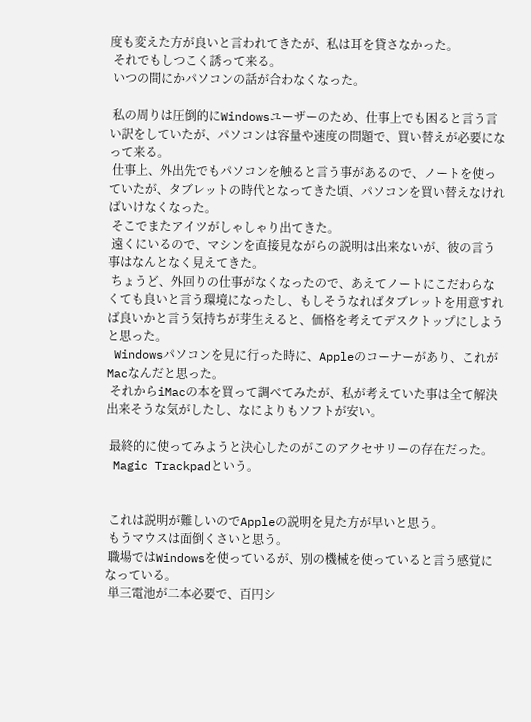度も変えた方が良いと言われてきたが、私は耳を貸さなかった。
 それでもしつこく誘って来る。
 いつの間にかパソコンの話が合わなくなった。

 私の周りは圧倒的にWindowsユーザーのため、仕事上でも困ると言う言い訳をしていたが、パソコンは容量や速度の問題で、買い替えが必要になって来る。
 仕事上、外出先でもパソコンを触ると言う事があるので、ノートを使っていたが、タブレットの時代となってきた頃、パソコンを買い替えなければいけなくなった。
 そこでまたアイツがしゃしゃり出てきた。
 遠くにいるので、マシンを直接見ながらの説明は出来ないが、彼の言う事はなんとなく見えてきた。
 ちょうど、外回りの仕事がなくなったので、あえてノートにこだわらなくても良いと言う環境になったし、もしそうなればタブレットを用意すれば良いかと言う気持ちが芽生えると、価格を考えてデスクトップにしようと思った。
 Windowsパソコンを見に行った時に、Appleのコーナーがあり、これがMacなんだと思った。
 それからiMacの本を買って調べてみたが、私が考えていた事は全て解決出来そうな気がしたし、なによりもソフトが安い。

 最終的に使ってみようと決心したのがこのアクセサリーの存在だった。
 Magic Trackpadという。


 これは説明が難しいのでAppleの説明を見た方が早いと思う。
 もうマウスは面倒くさいと思う。
 職場ではWindowsを使っているが、別の機械を使っていると言う感覚になっている。
 単三電池が二本必要で、百円シ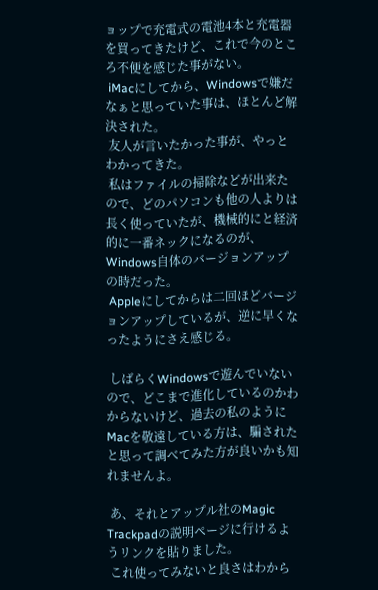ョップで充電式の電池4本と充電器を買ってきたけど、これで今のところ不便を感じた事がない。
 iMacにしてから、Windowsで嫌だなぁと思っていた事は、ほとんど解決された。
 友人が言いたかった事が、やっとわかってきた。
 私はファイルの掃除などが出来たので、どのパソコンも他の人よりは長く使っていたが、機械的にと経済的に一番ネックになるのが、Windows自体のバージョンアップの時だった。
 Appleにしてからは二回ほどバージョンアップしているが、逆に早くなったようにさえ感じる。

 しばらくWindowsで遊んでいないので、どこまで進化しているのかわからないけど、過去の私のようにMacを敬遠している方は、騙されたと思って調べてみた方が良いかも知れませんよ。

 あ、それとアップル社のMagic Trackpadの説明ページに行けるようリンクを貼りました。
 これ使ってみないと良さはわから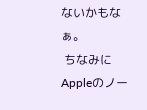ないかもなぁ。
 ちなみにAppleのノー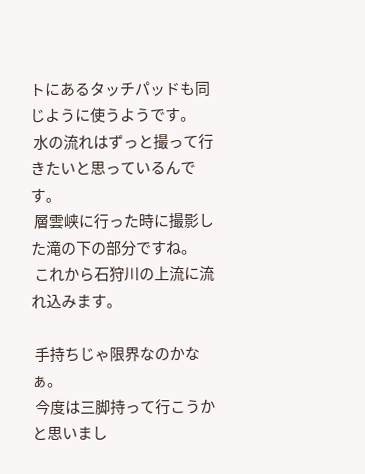トにあるタッチパッドも同じように使うようです。
 水の流れはずっと撮って行きたいと思っているんです。
 層雲峡に行った時に撮影した滝の下の部分ですね。
 これから石狩川の上流に流れ込みます。

 手持ちじゃ限界なのかなぁ。
 今度は三脚持って行こうかと思いまし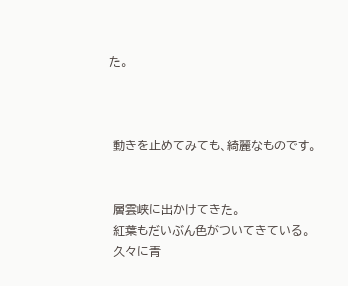た。



 動きを止めてみても、綺麗なものです。


 層雲峡に出かけてきた。
 紅葉もだいぶん色がついてきている。
 久々に青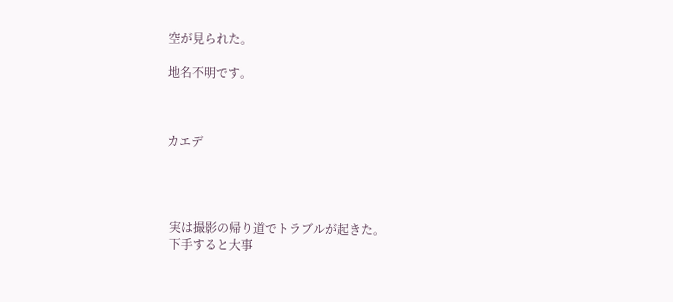空が見られた。

地名不明です。



カエデ




 実は撮影の帰り道でトラブルが起きた。
 下手すると大事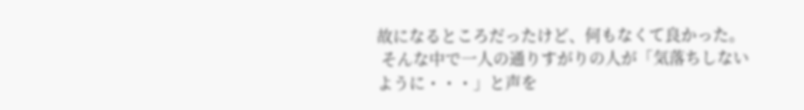故になるところだったけど、何もなくて良かった。
 そんな中で一人の通りすがりの人が「気落ちしないように・・・」と声を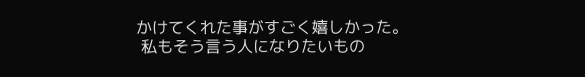かけてくれた事がすごく嬉しかった。
 私もそう言う人になりたいもの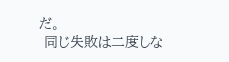だ。
 同じ失敗は二度しな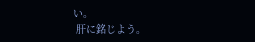い。
 肝に銘じよう。